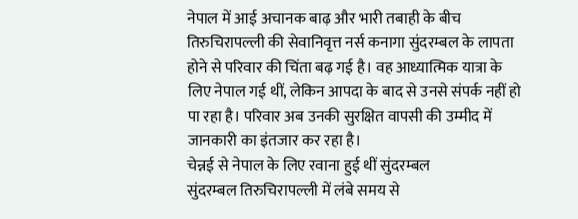नेपाल में आई अचानक बाढ़ और भारी तबाही के बीच तिरुचिरापल्ली की सेवानिवृत्त नर्स कनागा सुंदरम्बल के लापता होने से परिवार की चिंता बढ़ गई है। वह आध्यात्मिक यात्रा के लिए नेपाल गई थीं, लेकिन आपदा के बाद से उनसे संपर्क नहीं हो पा रहा है। परिवार अब उनकी सुरक्षित वापसी की उम्मीद में जानकारी का इंतजार कर रहा है।
चेन्नई से नेपाल के लिए रवाना हुई थीं सुंदरम्बल
सुंदरम्बल तिरुचिरापल्ली में लंबे समय से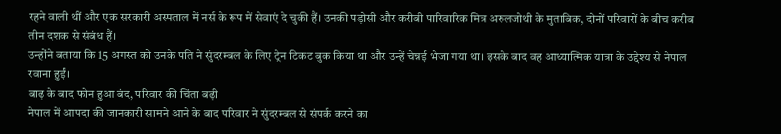रहने वाली थीं और एक सरकारी अस्पताल में नर्स के रूप में सेवाएं दे चुकी हैं। उनकी पड़ोसी और करीबी पारिवारिक मित्र अरुलजोथी के मुताबिक, दोनों परिवारों के बीच करीब तीन दशक से संबंध हैं।
उन्होंने बताया कि 15 अगस्त को उनके पति ने सुंदरम्बल के लिए ट्रेन टिकट बुक किया था और उन्हें चेन्नई भेजा गया था। इसके बाद वह आध्यात्मिक यात्रा के उद्देश्य से नेपाल रवाना हुईं।
बाढ़ के बाद फोन हुआ बंद, परिवार की चिंता बढ़ी
नेपाल में आपदा की जानकारी सामने आने के बाद परिवार ने सुंदरम्बल से संपर्क करने का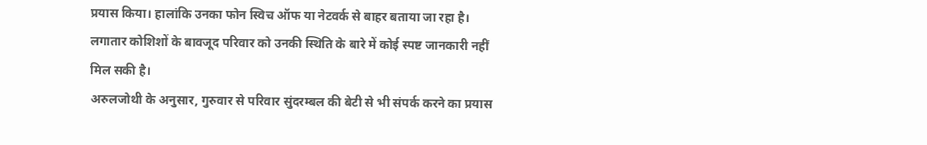प्रयास किया। हालांकि उनका फोन स्विच ऑफ या नेटवर्क से बाहर बताया जा रहा है। लगातार कोशिशों के बावजूद परिवार को उनकी स्थिति के बारे में कोई स्पष्ट जानकारी नहीं मिल सकी है।
अरुलजोथी के अनुसार, गुरुवार से परिवार सुंदरम्बल की बेटी से भी संपर्क करने का प्रयास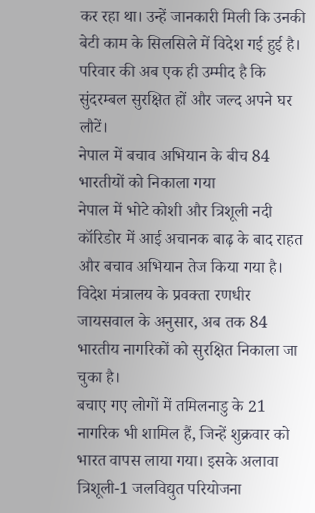कर रहा था। उन्हें जानकारी मिली कि उनकी बेटी काम के सिलसिले में विदेश गई हुई है।
परिवार की अब एक ही उम्मीद है कि सुंदरम्बल सुरक्षित हों और जल्द अपने घर लौटें।
नेपाल में बचाव अभियान के बीच 84 भारतीयों को निकाला गया
नेपाल में भोटे कोशी और त्रिशूली नदी कॉरिडोर में आई अचानक बाढ़ के बाद राहत और बचाव अभियान तेज किया गया है। विदेश मंत्रालय के प्रवक्ता रणधीर जायसवाल के अनुसार, अब तक 84 भारतीय नागरिकों को सुरक्षित निकाला जा चुका है।
बचाए गए लोगों में तमिलनाडु के 21 नागरिक भी शामिल हैं, जिन्हें शुक्रवार को भारत वापस लाया गया। इसके अलावा त्रिशूली-1 जलविद्युत परियोजना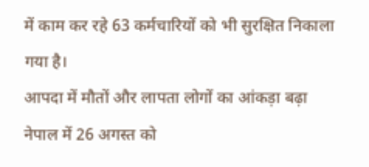में काम कर रहे 63 कर्मचारियों को भी सुरक्षित निकाला गया है।
आपदा में मौतों और लापता लोगों का आंकड़ा बढ़ा
नेपाल में 26 अगस्त को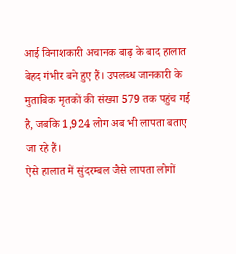आई विनाशकारी अचानक बाढ़ के बाद हालात बेहद गंभीर बने हुए हैं। उपलब्ध जानकारी के मुताबिक मृतकों की संख्या 579 तक पहुंच गई है, जबकि 1,924 लोग अब भी लापता बताए जा रहे हैं।
ऐसे हालात में सुंदरम्बल जैसे लापता लोगों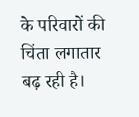के परिवारों की चिंता लगातार बढ़ रही है।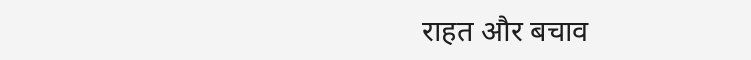राहत और बचाव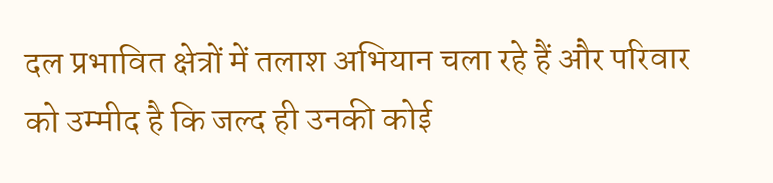दल प्रभावित क्षेत्रों में तलाश अभियान चला रहे हैं और परिवार को उम्मीद है कि जल्द ही उनकी कोई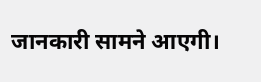जानकारी सामने आएगी।